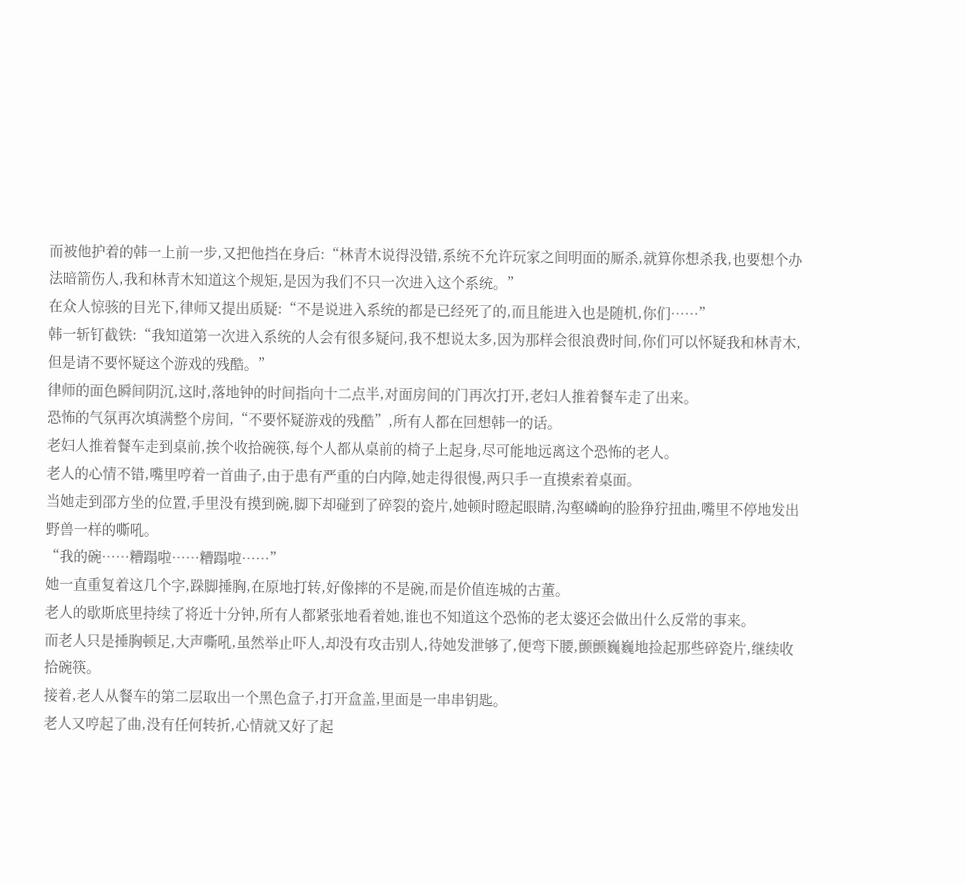而被他护着的韩一上前一步,又把他挡在身后:“林青木说得没错,系统不允许玩家之间明面的厮杀,就算你想杀我,也要想个办法暗箭伤人,我和林青木知道这个规矩,是因为我们不只一次进入这个系统。”
在众人惊骇的目光下,律师又提出质疑:“不是说进入系统的都是已经死了的,而且能进入也是随机,你们……”
韩一斩钉截铁:“我知道第一次进入系统的人会有很多疑问,我不想说太多,因为那样会很浪费时间,你们可以怀疑我和林青木,但是请不要怀疑这个游戏的残酷。”
律师的面色瞬间阴沉,这时,落地钟的时间指向十二点半,对面房间的门再次打开,老妇人推着餐车走了出来。
恐怖的气氛再次填满整个房间,“不要怀疑游戏的残酷”,所有人都在回想韩一的话。
老妇人推着餐车走到桌前,挨个收拾碗筷,每个人都从桌前的椅子上起身,尽可能地远离这个恐怖的老人。
老人的心情不错,嘴里哼着一首曲子,由于患有严重的白内障,她走得很慢,两只手一直摸索着桌面。
当她走到邵方坐的位置,手里没有摸到碗,脚下却碰到了碎裂的瓷片,她顿时瞪起眼睛,沟壑嶙峋的脸狰狞扭曲,嘴里不停地发出野兽一样的嘶吼。
“我的碗……糟蹋啦……糟蹋啦……”
她一直重复着这几个字,跺脚捶胸,在原地打转,好像摔的不是碗,而是价值连城的古董。
老人的歇斯底里持续了将近十分钟,所有人都紧张地看着她,谁也不知道这个恐怖的老太婆还会做出什么反常的事来。
而老人只是捶胸顿足,大声嘶吼,虽然举止吓人,却没有攻击别人,待她发泄够了,便弯下腰,颤颤巍巍地捡起那些碎瓷片,继续收拾碗筷。
接着,老人从餐车的第二层取出一个黑色盒子,打开盒盖,里面是一串串钥匙。
老人又哼起了曲,没有任何转折,心情就又好了起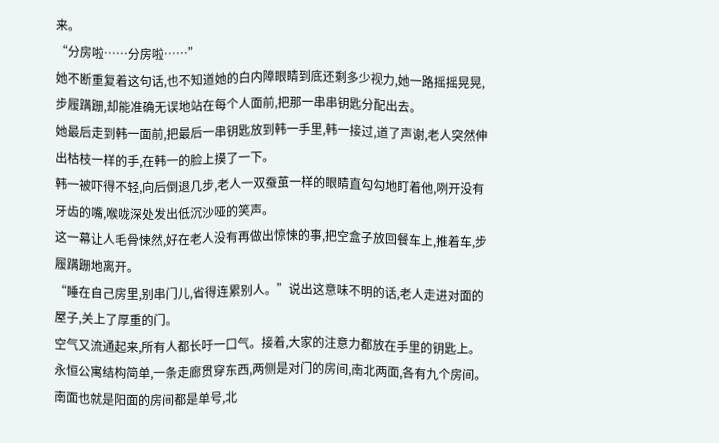来。
“分房啦……分房啦……”
她不断重复着这句话,也不知道她的白内障眼睛到底还剩多少视力,她一路摇摇晃晃,步履蹒跚,却能准确无误地站在每个人面前,把那一串串钥匙分配出去。
她最后走到韩一面前,把最后一串钥匙放到韩一手里,韩一接过,道了声谢,老人突然伸出枯枝一样的手,在韩一的脸上摸了一下。
韩一被吓得不轻,向后倒退几步,老人一双蚕茧一样的眼睛直勾勾地盯着他,咧开没有牙齿的嘴,喉咙深处发出低沉沙哑的笑声。
这一幕让人毛骨悚然,好在老人没有再做出惊悚的事,把空盒子放回餐车上,推着车,步履蹒跚地离开。
“睡在自己房里,别串门儿,省得连累别人。”说出这意味不明的话,老人走进对面的屋子,关上了厚重的门。
空气又流通起来,所有人都长吁一口气。接着,大家的注意力都放在手里的钥匙上。
永恒公寓结构简单,一条走廊贯穿东西,两侧是对门的房间,南北两面,各有九个房间。
南面也就是阳面的房间都是单号,北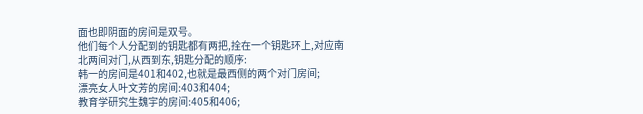面也即阴面的房间是双号。
他们每个人分配到的钥匙都有两把,拴在一个钥匙环上,对应南北两间对门,从西到东,钥匙分配的顺序:
韩一的房间是401和402,也就是最西侧的两个对门房间;
漂亮女人叶文芳的房间:403和404;
教育学研究生魏宇的房间:405和406;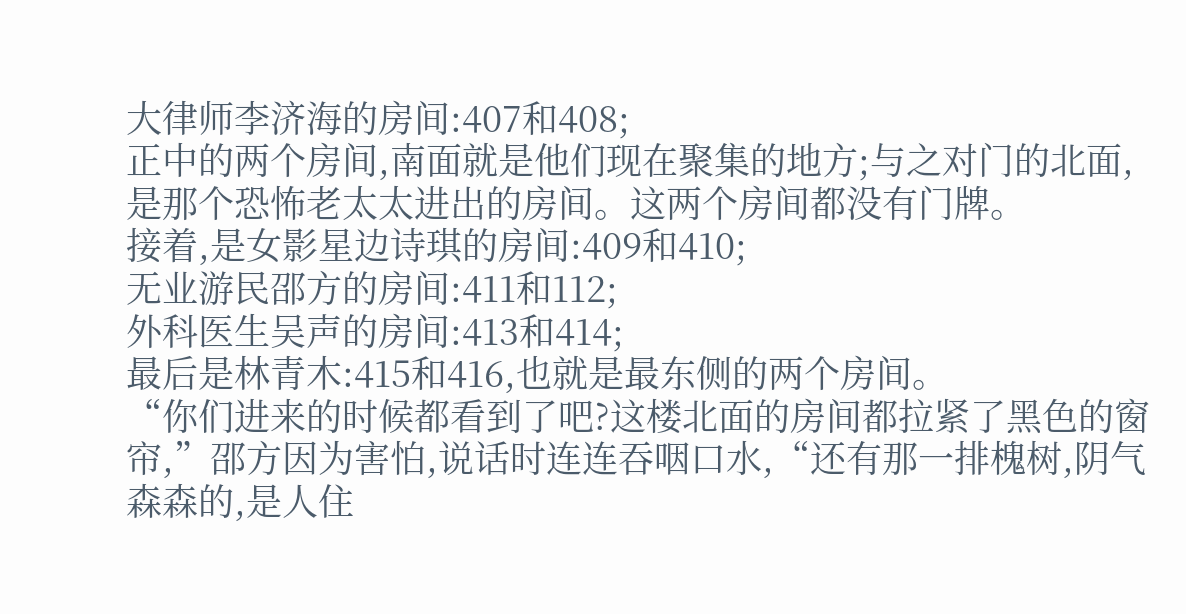大律师李济海的房间:407和408;
正中的两个房间,南面就是他们现在聚集的地方;与之对门的北面,是那个恐怖老太太进出的房间。这两个房间都没有门牌。
接着,是女影星边诗琪的房间:409和410;
无业游民邵方的房间:411和112;
外科医生吴声的房间:413和414;
最后是林青木:415和416,也就是最东侧的两个房间。
“你们进来的时候都看到了吧?这楼北面的房间都拉紧了黑色的窗帘,”邵方因为害怕,说话时连连吞咽口水,“还有那一排槐树,阴气森森的,是人住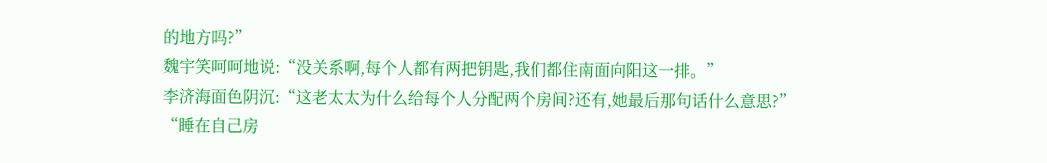的地方吗?”
魏宇笑呵呵地说:“没关系啊,每个人都有两把钥匙,我们都住南面向阳这一排。”
李济海面色阴沉:“这老太太为什么给每个人分配两个房间?还有,她最后那句话什么意思?”
“睡在自己房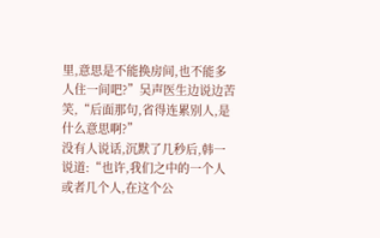里,意思是不能换房间,也不能多人住一间吧?”吴声医生边说边苦笑,“后面那句,省得连累别人,是什么意思啊?”
没有人说话,沉默了几秒后,韩一说道:“也许,我们之中的一个人或者几个人,在这个公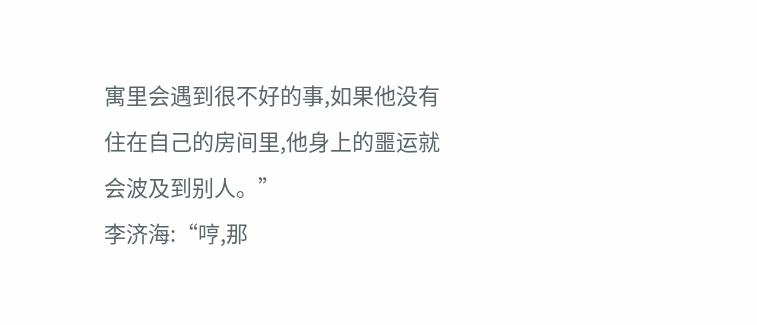寓里会遇到很不好的事,如果他没有住在自己的房间里,他身上的噩运就会波及到别人。”
李济海:“哼,那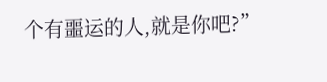个有噩运的人,就是你吧?”